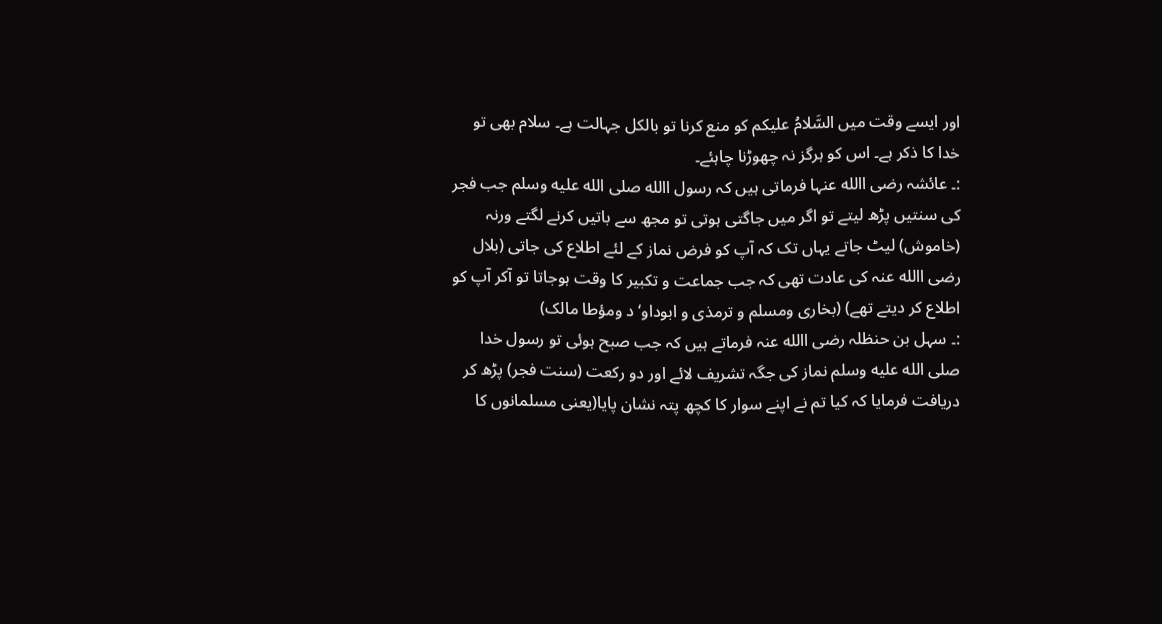اور ایسے وقت میں السَّلامُ علیکم کو منع کرنا تو بالکل جہالت ہے۔ سلام بھی تو خدا کا ذکر ہے۔ اس کو ہرگز نہ چھوڑنا چاہئے۔
:۔ عائشہ رضی االله عنہا فرماتی ہیں کہ رسول االله صلى الله عليه وسلم جب فجر کی سنتیں پڑھ لیتے تو اگر میں جاگتی ہوتی تو مجھ سے باتیں کرنے لگتے ورنہ (خاموش) لیٹ جاتے یہاں تک کہ آپ کو فرض نماز کے لئے اطلاع کی جاتی (بلال رضی االله عنہ کی عادت تھی کہ جب جماعت و تکبیر کا وقت ہوجاتا تو آکر آپ کو اطلاع کر دیتے تھے) (بخاری ومسلم و ترمذی و ابوداو‘د ومؤطا مالک)
:۔ سہل بن حنظلہ رضی االله عنہ فرماتے ہیں کہ جب صبح ہوئی تو رسول خدا صلى الله عليه وسلم نماز کی جگہ تشریف لائے اور دو رکعت (سنت فجر) پڑھ کر دریافت فرمایا کہ کیا تم نے اپنے سوار کا کچھ پتہ نشان پایا(یعنی مسلمانوں کا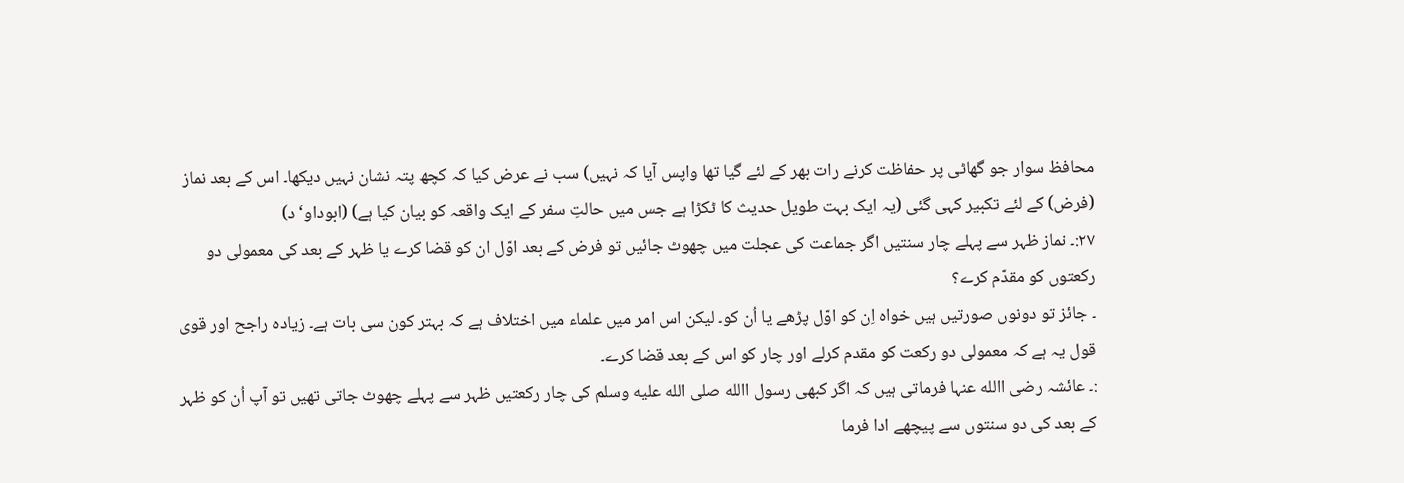محافظ سوار جو گھاٹی پر حفاظت کرنے رات بھر کے لئے گیا تھا واپس آیا کہ نہیں) سب نے عرض کیا کہ کچھ پتہ نشان نہیں دیکھا۔ اس کے بعد نماز (فرض) کے لئے تکبیر کہی گئی (یہ ایک بہت طویل حدیث کا ٹکڑا ہے جس میں حالتِ سفر کے ایک واقعہ کو بیان کیا ہے) (ابوداو‘د)
۲۷:۔ نماز ظہر سے پہلے چار سنتیں اگر جماعت کی عجلت میں چھوٹ جائیں تو فرض کے بعد اوّل ان کو قضا کرے یا ظہر کے بعد کی معمولی دو رکعتوں کو مقدّم کرے؟
۔ جائز تو دونوں صورتیں ہیں خواہ اِن کو اوّل پڑھے یا اُن کو۔ لیکن اس امر میں علماء میں اختلاف ہے کہ بہتر کون سی بات ہے۔ زیادہ راجح اور قوی قول یہ ہے کہ معمولی دو رکعت کو مقدم کرلے اور چار کو اس کے بعد قضا کرے۔
:۔ عائشہ رضی االله عنہا فرماتی ہیں کہ اگر کبھی رسول االله صلى الله عليه وسلم کی چار رکعتیں ظہر سے پہلے چھوٹ جاتی تھیں تو آپ اُن کو ظہر کے بعد کی دو سنتوں سے پیچھے ادا فرما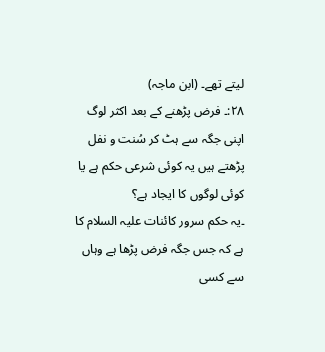لیتے تھے۔ (ابن ماجہ)
۲۸:۔ فرض پڑھنے کے بعد اکثر لوگ اپنی جگہ سے ہٹ کر سُنت و نفل پڑھتے ہیں یہ کوئی شرعی حکم ہے یا کوئی لوگوں کا ایجاد ہے؟
۔یہ حکم سرور کائنات علیہ السلام کا ہے کہ جس جگہ فرض پڑھا ہے وہاں سے کسی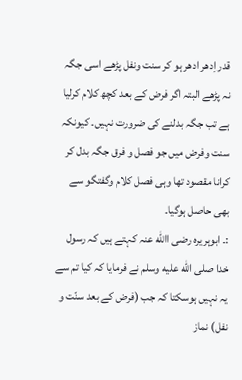قدر اِدھر ادھر ہو کر سنت ونفل پڑھے اسی جگہ نہ پڑھے البتہ اگر فرض کے بعد کچھ کلام کرلیا ہے تب جگہ بدلنے کی ضرورت نہیں۔ کیونکہ سنت وفرض میں جو فصل و فرق جگہ بدل کر کرانا مقصود تھا وہی فصل کلام وگفتگو سے بھی حاصل ہوگیا۔
:۔ ابوہریرہ رضی االله عنہ کہتے ہیں کہ رسول خدا صلى الله عليه وسلم نے فرمایا کہ کیا تم سے یہ نہیں ہوسکتا کہ جب (فرض کے بعد سنّت و نفل) نماز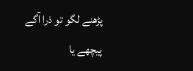پڑھنے لگو تو ذرا آگے پیچھے یا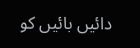دائیں بائیں کو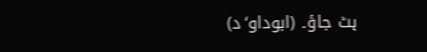ہٹ جاؤ۔ (ابوداو‘د)